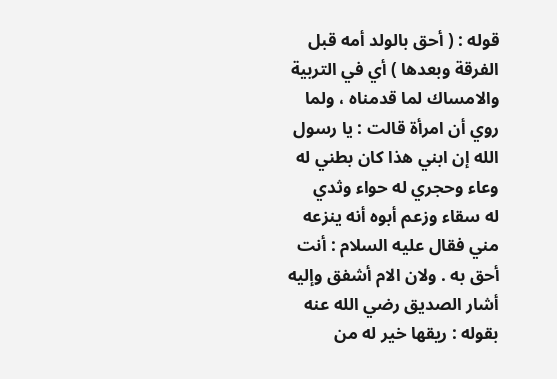قوله : ( أحق بالولد أمه قبل الفرقة وبعدها ) أي في التربية والامساك لما قدمناه ، ولما
روي أن امرأة قالت : يا رسول الله إن ابني هذا كان بطني له وعاء وحجري له حواء وثدي
له سقاء وزعم أبوه أنه ينزعه مني فقال عليه السلام : أنت أحق به . ولان الام أشفق وإليه
أشار الصديق رضي الله عنه بقوله : ريقها خير له من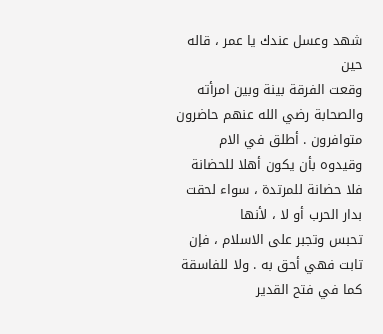شهد وعسل عندك يا عمر ، قاله حين
وقعت الفرقة بينة وبين امرأته والصحابة رضي الله عنهم حاضرون متوافرون . أطلق في الام
وقيدوه بأن يكون أهلا للحضانة فلا حضانة للمرتدة ، سواء لحقت بدار الحرب أو لا ، لأنها
تحبس وتجبر على الاسلام ، فإن تابت فهي أحق به . ولا للفاسقة كما في فتح القدير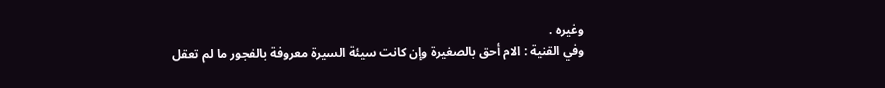وغيره .
وفي القنية : الام أحق بالصغيرة وإن كانت سيئة السيرة معروفة بالفجور ما لم تعقل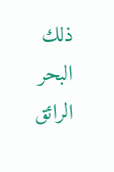ذلك
البحر الرائق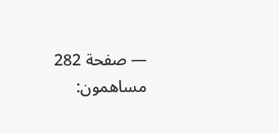— صفحة 282
مساهمون: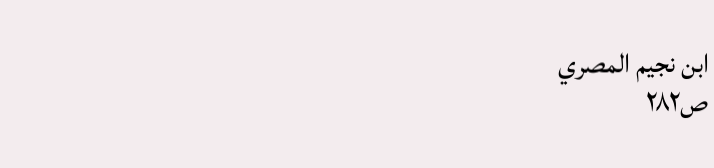ابن نجيم المصري
ص٢٨٢